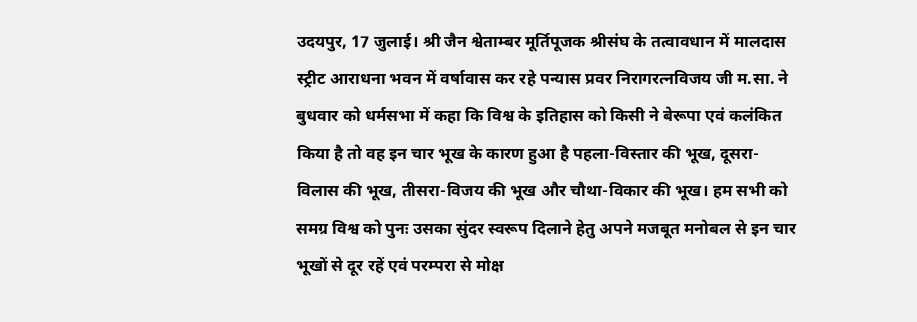उदयपुर, 17 जुलाई। श्री जैन श्वेताम्बर मूर्तिपूजक श्रीसंघ के तत्वावधान में मालदास स्ट्रीट आराधना भवन में वर्षावास कर रहे पन्यास प्रवर निरागरत्नविजय जी म.सा. ने बुधवार को धर्मसभा में कहा कि विश्व के इतिहास को किसी ने बेरूपा एवं कलंकित किया है तो वह इन चार भूख के कारण हुआ है पहला-विस्तार की भूख, दूसरा-विलास की भूख, तीसरा-विजय की भूख और चौथा-विकार की भूख। हम सभी को समग्र विश्व को पुनः उसका सुंदर स्वरूप दिलाने हेतु अपने मजबूत मनोबल से इन चार भूखों से दूर रहें एवं परम्परा से मोक्ष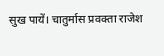सुख पायें। चातुर्मास प्रवक्ता राजेश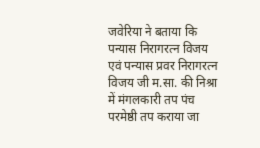जवेरिया ने बताया कि पन्यास निरागरत्न विजय एवं पन्यास प्रवर निरागरत्न विजय जी म.सा. की निश्रा में मंगलकारी तप पंच परमेष्ठी तप कराया जा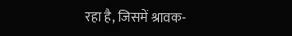रहा है, जिसमें श्रावक-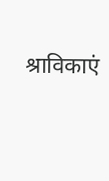श्राविकाएं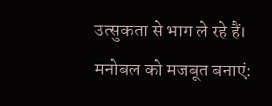उत्सुकता से भाग ले रहे हैं।
मनोबल को मजबूत बनाएं: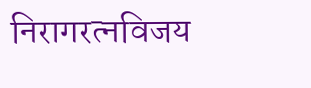निरागरत्नविजय